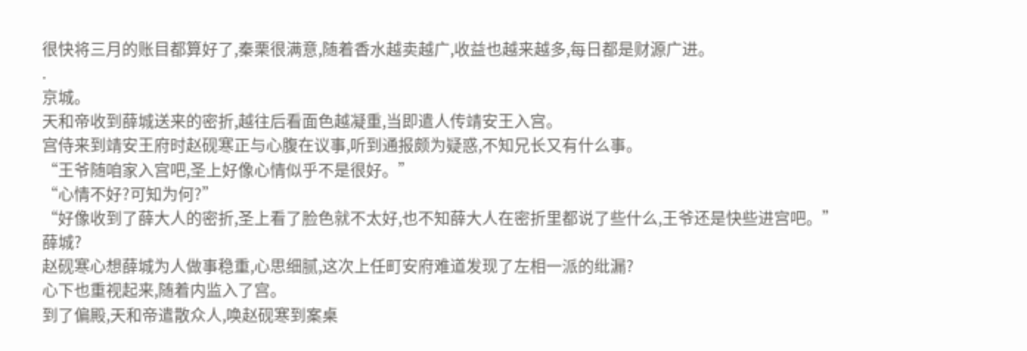很快将三月的账目都算好了,秦栗很满意,随着香水越卖越广,收益也越来越多,每日都是财源广进。
.
京城。
天和帝收到薛城送来的密折,越往后看面色越凝重,当即遣人传靖安王入宫。
宫侍来到靖安王府时赵砚寒正与心腹在议事,听到通报颇为疑惑,不知兄长又有什么事。
“王爷随咱家入宫吧,圣上好像心情似乎不是很好。”
“心情不好?可知为何?”
“好像收到了薛大人的密折,圣上看了脸色就不太好,也不知薛大人在密折里都说了些什么,王爷还是快些进宫吧。”
薛城?
赵砚寒心想薛城为人做事稳重,心思细腻,这次上任町安府难道发现了左相一派的纰漏?
心下也重视起来,随着内监入了宫。
到了偏殿,天和帝遣散众人,唤赵砚寒到案桌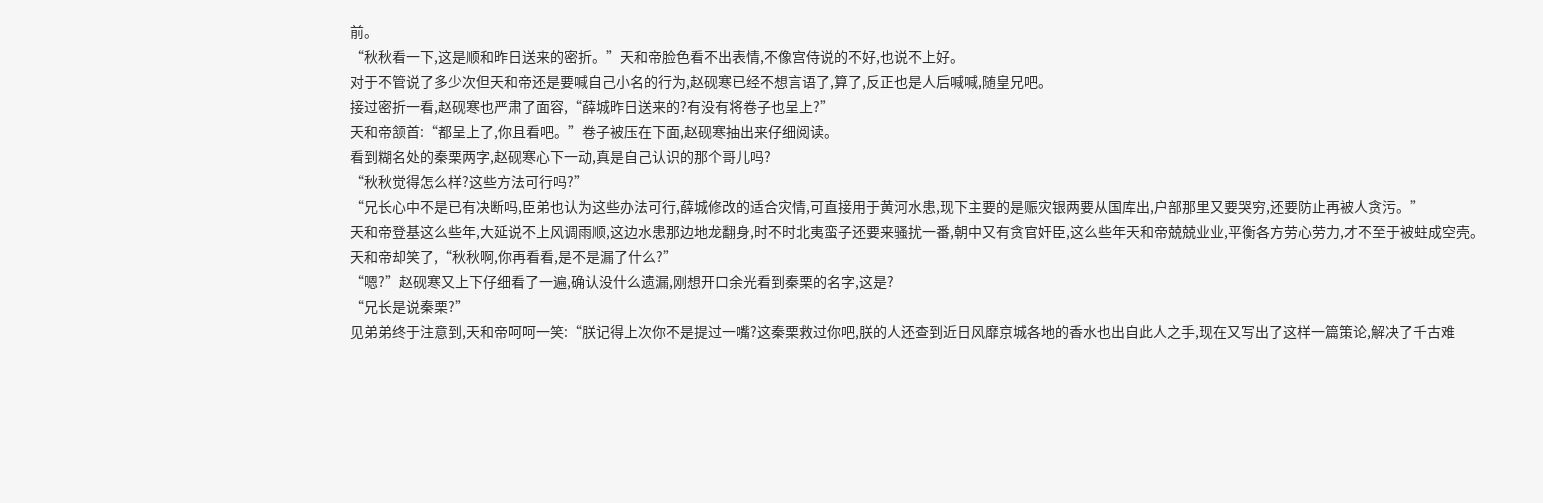前。
“秋秋看一下,这是顺和昨日送来的密折。”天和帝脸色看不出表情,不像宫侍说的不好,也说不上好。
对于不管说了多少次但天和帝还是要喊自己小名的行为,赵砚寒已经不想言语了,算了,反正也是人后喊喊,随皇兄吧。
接过密折一看,赵砚寒也严肃了面容,“薛城昨日送来的?有没有将卷子也呈上?”
天和帝颔首:“都呈上了,你且看吧。”卷子被压在下面,赵砚寒抽出来仔细阅读。
看到糊名处的秦栗两字,赵砚寒心下一动,真是自己认识的那个哥儿吗?
“秋秋觉得怎么样?这些方法可行吗?”
“兄长心中不是已有决断吗,臣弟也认为这些办法可行,薛城修改的适合灾情,可直接用于黄河水患,现下主要的是赈灾银两要从国库出,户部那里又要哭穷,还要防止再被人贪污。”
天和帝登基这么些年,大延说不上风调雨顺,这边水患那边地龙翻身,时不时北夷蛮子还要来骚扰一番,朝中又有贪官奸臣,这么些年天和帝兢兢业业,平衡各方劳心劳力,才不至于被蛀成空壳。
天和帝却笑了,“秋秋啊,你再看看,是不是漏了什么?”
“嗯?”赵砚寒又上下仔细看了一遍,确认没什么遗漏,刚想开口余光看到秦栗的名字,这是?
“兄长是说秦栗?”
见弟弟终于注意到,天和帝呵呵一笑:“朕记得上次你不是提过一嘴?这秦栗救过你吧,朕的人还查到近日风靡京城各地的香水也出自此人之手,现在又写出了这样一篇策论,解决了千古难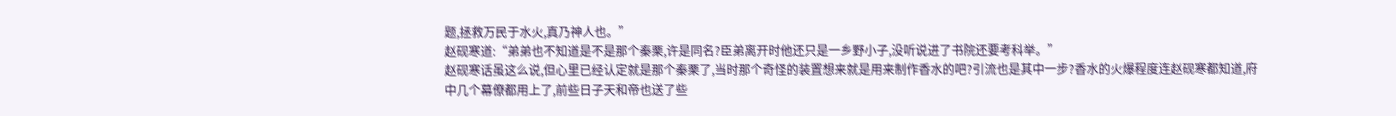题,拯救万民于水火,真乃神人也。”
赵砚寒道:“弟弟也不知道是不是那个秦栗,许是同名?臣弟离开时他还只是一乡野小子,没听说进了书院还要考科举。”
赵砚寒话虽这么说,但心里已经认定就是那个秦栗了,当时那个奇怪的装置想来就是用来制作香水的吧?引流也是其中一步?香水的火爆程度连赵砚寒都知道,府中几个幕僚都用上了,前些日子天和帝也送了些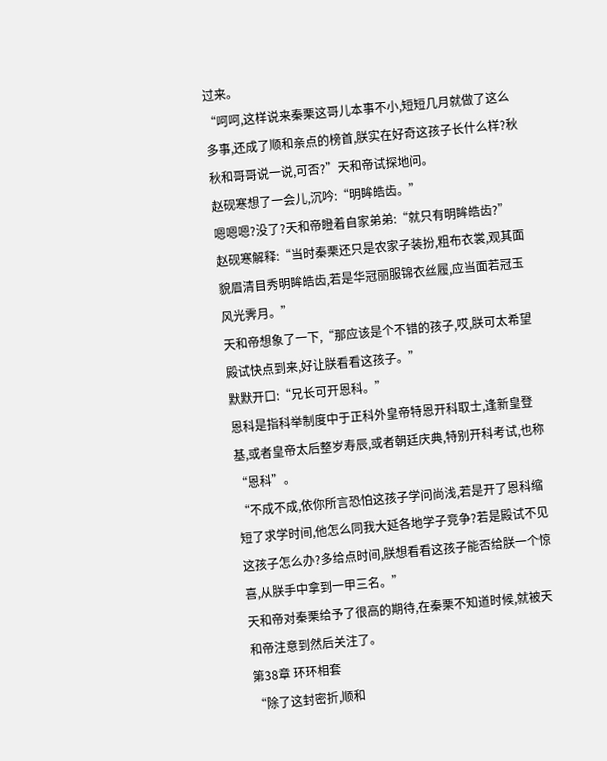过来。
“呵呵,这样说来秦栗这哥儿本事不小,短短几月就做了这么多事,还成了顺和亲点的榜首,朕实在好奇这孩子长什么样?秋秋和哥哥说一说,可否?”天和帝试探地问。
赵砚寒想了一会儿,沉吟:“明眸皓齿。”
嗯嗯嗯?没了?天和帝瞪着自家弟弟:“就只有明眸皓齿?”
赵砚寒解释:“当时秦栗还只是农家子装扮,粗布衣裳,观其面貌眉清目秀明眸皓齿,若是华冠丽服锦衣丝履,应当面若冠玉风光霁月。”
天和帝想象了一下,“那应该是个不错的孩子,哎,朕可太希望殿试快点到来,好让朕看看这孩子。”
默默开口:“兄长可开恩科。”
恩科是指科举制度中于正科外皇帝特恩开科取士,逢新皇登基,或者皇帝太后整岁寿辰,或者朝廷庆典,特别开科考试,也称“恩科”。
“不成不成,依你所言恐怕这孩子学问尚浅,若是开了恩科缩短了求学时间,他怎么同我大延各地学子竞争?若是殿试不见这孩子怎么办?多给点时间,朕想看看这孩子能否给朕一个惊喜,从朕手中拿到一甲三名。”
天和帝对秦栗给予了很高的期待,在秦栗不知道时候,就被天和帝注意到然后关注了。
第38章 环环相套
“除了这封密折,顺和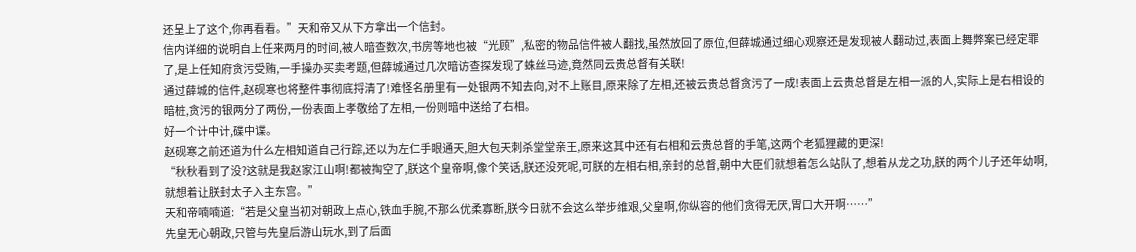还呈上了这个,你再看看。”天和帝又从下方拿出一个信封。
信内详细的说明自上任来两月的时间,被人暗查数次,书房等地也被“光顾”,私密的物品信件被人翻找,虽然放回了原位,但薛城通过细心观察还是发现被人翻动过,表面上舞弊案已经定罪了,是上任知府贪污受贿,一手操办买卖考题,但薛城通过几次暗访查探发现了蛛丝马迹,竟然同云贵总督有关联!
通过薛城的信件,赵砚寒也将整件事彻底捋清了!难怪名册里有一处银两不知去向,对不上账目,原来除了左相,还被云贵总督贪污了一成!表面上云贵总督是左相一派的人,实际上是右相设的暗桩,贪污的银两分了两份,一份表面上孝敬给了左相,一份则暗中送给了右相。
好一个计中计,碟中谍。
赵砚寒之前还道为什么左相知道自己行踪,还以为左仁手眼通天,胆大包天刺杀堂堂亲王,原来这其中还有右相和云贵总督的手笔,这两个老狐狸藏的更深!
“秋秋看到了没?这就是我赵家江山啊!都被掏空了,朕这个皇帝啊,像个笑话,朕还没死呢,可朕的左相右相,亲封的总督,朝中大臣们就想着怎么站队了,想着从龙之功,朕的两个儿子还年幼啊,就想着让朕封太子入主东宫。”
天和帝喃喃道:“若是父皇当初对朝政上点心,铁血手腕,不那么优柔寡断,朕今日就不会这么举步维艰,父皇啊,你纵容的他们贪得无厌,胃口大开啊……”
先皇无心朝政,只管与先皇后游山玩水,到了后面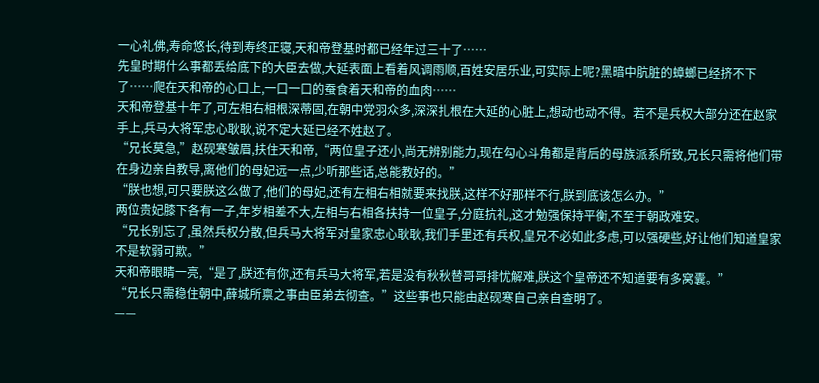一心礼佛,寿命悠长,待到寿终正寝,天和帝登基时都已经年过三十了……
先皇时期什么事都丢给底下的大臣去做,大延表面上看着风调雨顺,百姓安居乐业,可实际上呢?黑暗中肮脏的蟑螂已经挤不下了……爬在天和帝的心口上,一口一口的蚕食着天和帝的血肉……
天和帝登基十年了,可左相右相根深蒂固,在朝中党羽众多,深深扎根在大延的心脏上,想动也动不得。若不是兵权大部分还在赵家手上,兵马大将军忠心耿耿,说不定大延已经不姓赵了。
“兄长莫急,”赵砚寒皱眉,扶住天和帝,“两位皇子还小,尚无辨别能力,现在勾心斗角都是背后的母族派系所致,兄长只需将他们带在身边亲自教导,离他们的母妃远一点,少听那些话,总能教好的。”
“朕也想,可只要朕这么做了,他们的母妃,还有左相右相就要来找朕,这样不好那样不行,朕到底该怎么办。”
两位贵妃膝下各有一子,年岁相差不大,左相与右相各扶持一位皇子,分庭抗礼,这才勉强保持平衡,不至于朝政难安。
“兄长别忘了,虽然兵权分散,但兵马大将军对皇家忠心耿耿,我们手里还有兵权,皇兄不必如此多虑,可以强硬些,好让他们知道皇家不是软弱可欺。”
天和帝眼睛一亮,“是了,朕还有你,还有兵马大将军,若是没有秋秋替哥哥排忧解难,朕这个皇帝还不知道要有多窝囊。”
“兄长只需稳住朝中,薛城所禀之事由臣弟去彻查。”这些事也只能由赵砚寒自己亲自查明了。
——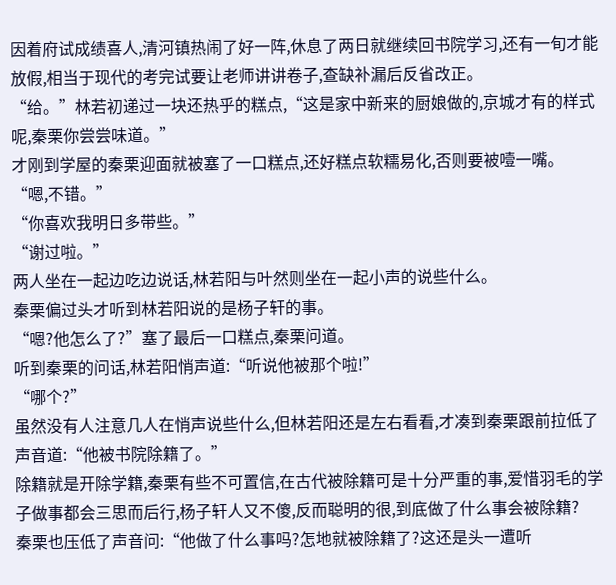因着府试成绩喜人,清河镇热闹了好一阵,休息了两日就继续回书院学习,还有一旬才能放假,相当于现代的考完试要让老师讲讲卷子,查缺补漏后反省改正。
“给。”林若初递过一块还热乎的糕点,“这是家中新来的厨娘做的,京城才有的样式呢,秦栗你尝尝味道。”
才刚到学屋的秦栗迎面就被塞了一口糕点,还好糕点软糯易化,否则要被噎一嘴。
“嗯,不错。”
“你喜欢我明日多带些。”
“谢过啦。”
两人坐在一起边吃边说话,林若阳与叶然则坐在一起小声的说些什么。
秦栗偏过头才听到林若阳说的是杨子轩的事。
“嗯?他怎么了?”塞了最后一口糕点,秦栗问道。
听到秦栗的问话,林若阳悄声道:“听说他被那个啦!”
“哪个?”
虽然没有人注意几人在悄声说些什么,但林若阳还是左右看看,才凑到秦栗跟前拉低了声音道:“他被书院除籍了。”
除籍就是开除学籍,秦栗有些不可置信,在古代被除籍可是十分严重的事,爱惜羽毛的学子做事都会三思而后行,杨子轩人又不傻,反而聪明的很,到底做了什么事会被除籍?
秦栗也压低了声音问:“他做了什么事吗?怎地就被除籍了?这还是头一遭听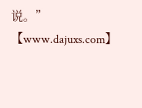说。”
【www.dajuxs.com】